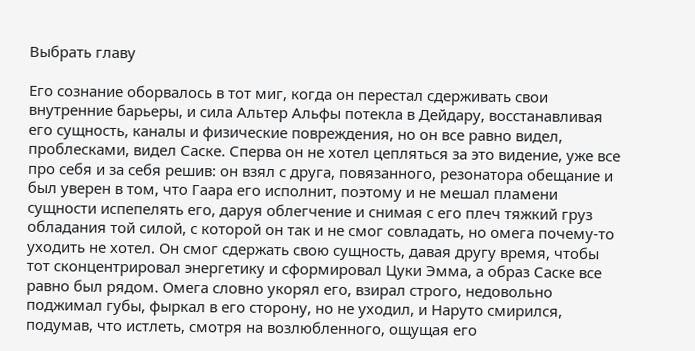Выбрать главу

Его сознание оборвалось в тот миг, когда он перестал сдерживать свои внутренние барьеры, и сила Альтер Альфы потекла в Дейдару, восстанавливая его сущность, каналы и физические повреждения, но он все равно видел, проблесками, видел Саске. Сперва он не хотел цепляться за это видение, уже все про себя и за себя решив: он взял с друга, повязанного, резонатора обещание и был уверен в том, что Гаара его исполнит, поэтому и не мешал пламени сущности испепелять его, даруя облегчение и снимая с его плеч тяжкий груз обладания той силой, с которой он так и не смог совладать, но омега почему-то уходить не хотел. Он смог сдержать свою сущность, давая другу время, чтобы тот сконцентрировал энергетику и сформировал Цуки Эмма, а образ Саске все равно был рядом. Омега словно укорял его, взирал строго, недовольно поджимал губы, фыркал в его сторону, но не уходил, и Наруто смирился, подумав, что истлеть, смотря на возлюбленного, ощущая его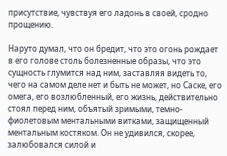присутствие, чувствуя его ладонь в своей, сродно прощению.

Наруто думал, что он бредит, что это огонь рождает в его голове столь болезненные образы, что это сущность глумится над ним, заставляя видеть то, чего на самом деле нет и быть не может, но Саске, его омега, его возлюбленный, его жизнь, действительно стоял перед ним, объятый зримыми, темно-фиолетовым ментальными витками, защищенный ментальным костяком. Он не удивился, скорее, залюбовался силой и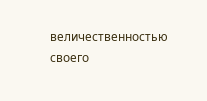величественностью своего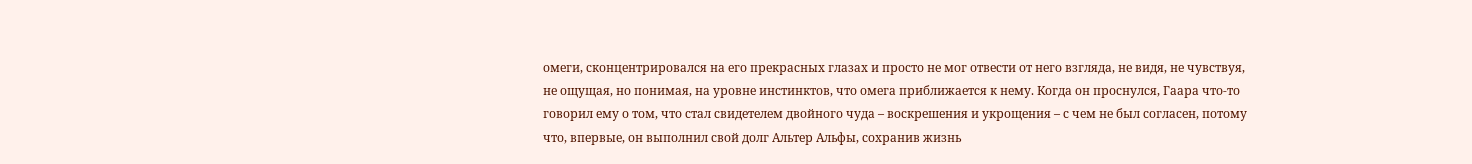омеги, сконцентрировался на его прекрасных глазах и просто не мог отвести от него взгляда, не видя, не чувствуя, не ощущая, но понимая, на уровне инстинктов, что омега приближается к нему. Когда он проснулся, Гаара что-то говорил ему о том, что стал свидетелем двойного чуда – воскрешения и укрощения – с чем не был согласен, потому что, впервые, он выполнил свой долг Альтер Альфы, сохранив жизнь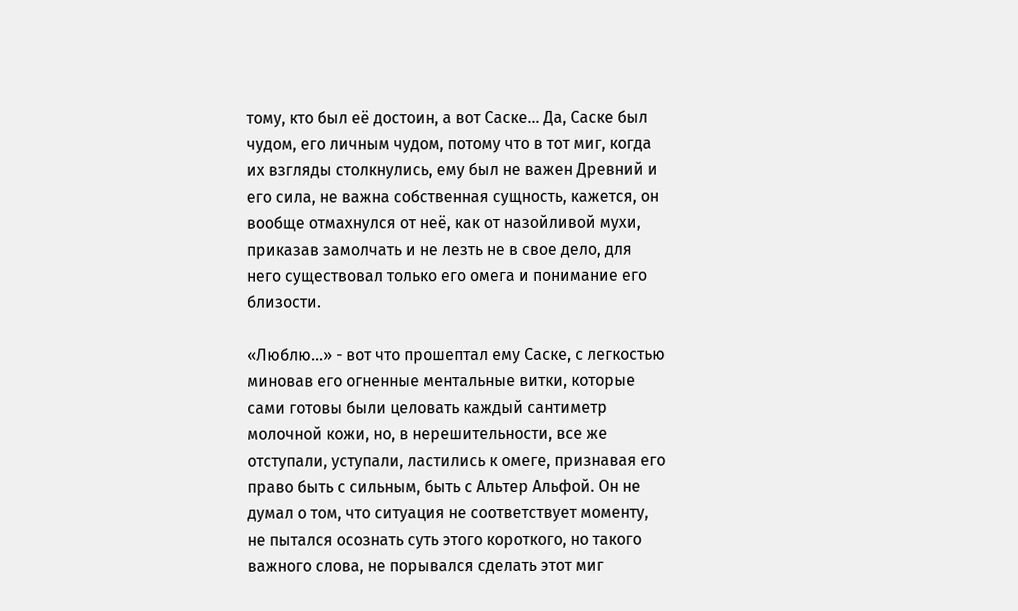тому, кто был её достоин, а вот Саске… Да, Саске был чудом, его личным чудом, потому что в тот миг, когда их взгляды столкнулись, ему был не важен Древний и его сила, не важна собственная сущность, кажется, он вообще отмахнулся от неё, как от назойливой мухи, приказав замолчать и не лезть не в свое дело, для него существовал только его омега и понимание его близости.

«Люблю…» - вот что прошептал ему Саске, с легкостью миновав его огненные ментальные витки, которые сами готовы были целовать каждый сантиметр молочной кожи, но, в нерешительности, все же отступали, уступали, ластились к омеге, признавая его право быть с сильным, быть с Альтер Альфой. Он не думал о том, что ситуация не соответствует моменту, не пытался осознать суть этого короткого, но такого важного слова, не порывался сделать этот миг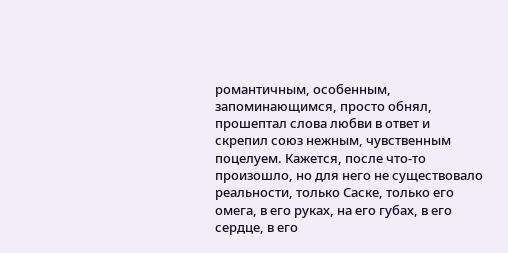романтичным, особенным, запоминающимся, просто обнял, прошептал слова любви в ответ и скрепил союз нежным, чувственным поцелуем. Кажется, после что-то произошло, но для него не существовало реальности, только Саске, только его омега, в его руках, на его губах, в его сердце, в его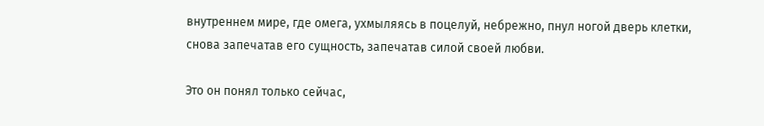внутреннем мире, где омега, ухмыляясь в поцелуй, небрежно, пнул ногой дверь клетки, снова запечатав его сущность, запечатав силой своей любви.

Это он понял только сейчас,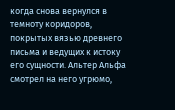когда снова вернулся в темноту коридоров, покрытых вязью древнего письма и ведущих к истоку его сущности. Альтер Альфа смотрел на него угрюмо,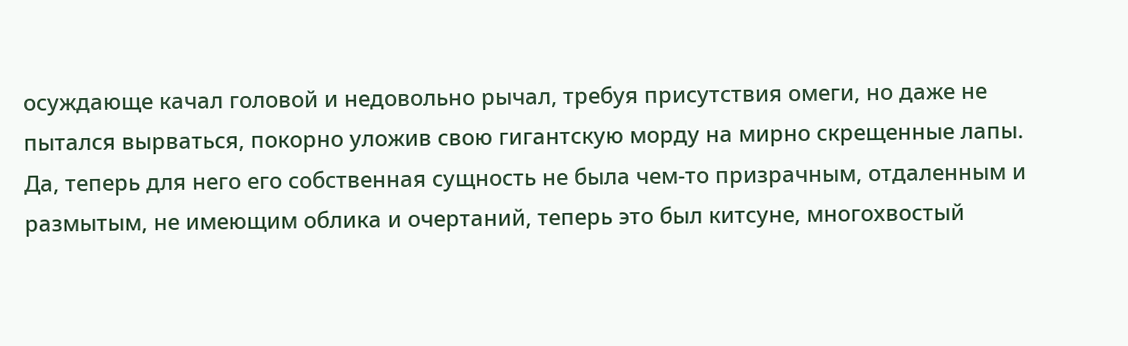осуждающе качал головой и недовольно рычал, требуя присутствия омеги, но даже не пытался вырваться, покорно уложив свою гигантскую морду на мирно скрещенные лапы. Да, теперь для него его собственная сущность не была чем-то призрачным, отдаленным и размытым, не имеющим облика и очертаний, теперь это был китсуне, многохвостый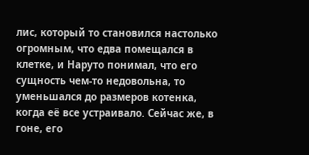лис, который то становился настолько огромным, что едва помещался в клетке, и Наруто понимал, что его сущность чем-то недовольна, то уменьшался до размеров котенка, когда её все устраивало. Сейчас же, в гоне, его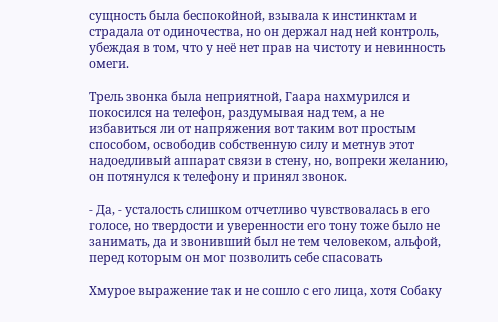сущность была беспокойной, взывала к инстинктам и страдала от одиночества, но он держал над ней контроль, убеждая в том, что у неё нет прав на чистоту и невинность омеги.

Трель звонка была неприятной, Гаара нахмурился и покосился на телефон, раздумывая над тем, а не избавиться ли от напряжения вот таким вот простым способом, освободив собственную силу и метнув этот надоедливый аппарат связи в стену, но, вопреки желанию, он потянулся к телефону и принял звонок.

- Да, - усталость слишком отчетливо чувствовалась в его голосе, но твердости и уверенности его тону тоже было не занимать, да и звонивший был не тем человеком, альфой, перед которым он мог позволить себе спасовать

Хмурое выражение так и не сошло с его лица, хотя Собаку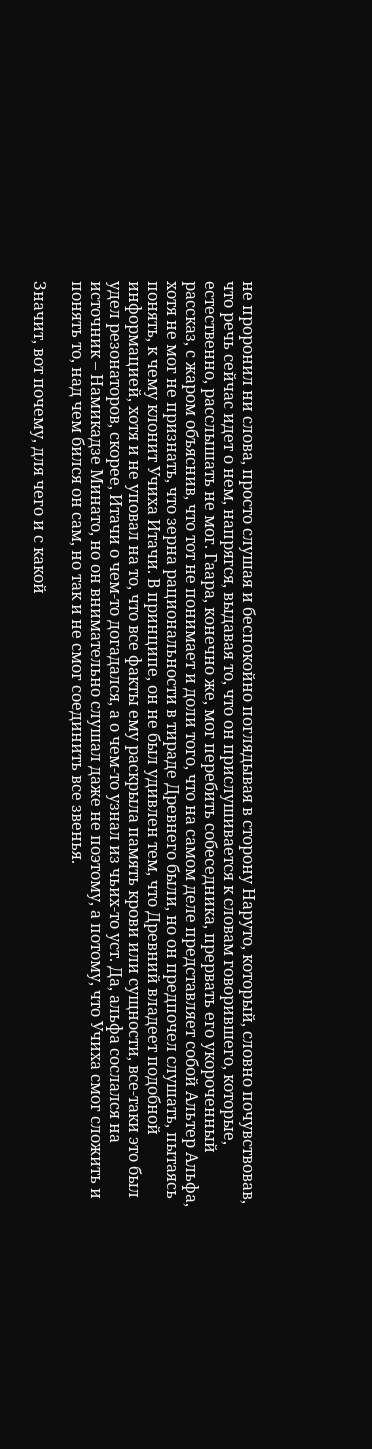не проронил ни слова, просто слушая и беспокойно поглядывая в сторону Наруто, который, словно почувствовав, что речь сейчас идет о нем, напрягся, выдавая то, что он прислушивается к словам говорившего, которые, естественно, расслышать не мог. Гаара, конечно же, мог перебить собеседника, прервать его укороченный рассказ, с жаром объяснив, что тот не понимает и доли того, что на самом деле представляет собой Альтер Альфа, хотя не мог не признать, что зерна рациональности в тираде Древнего были, но он предпочел слушать, пытаясь понять, к чему клонит Учиха Итачи. В принципе, он не был удивлен тем, что Древний владеет подобной информацией, хотя и не уповал на то, что все факты ему раскрыла память крови или сущности, все-таки это был удел резонаторов, скорее, Итачи о чем-то догадался, а о чем-то узнал из чьих-то уст. Да, альфа сослался на источник – Намикадзе Минато, но он внимательно слушал даже не поэтому, а потому, что Учиха смог сложить и понять то, над чем бился он сам, но так и не смог соединить все звенья.

Значит, вот почему, для чего и с какой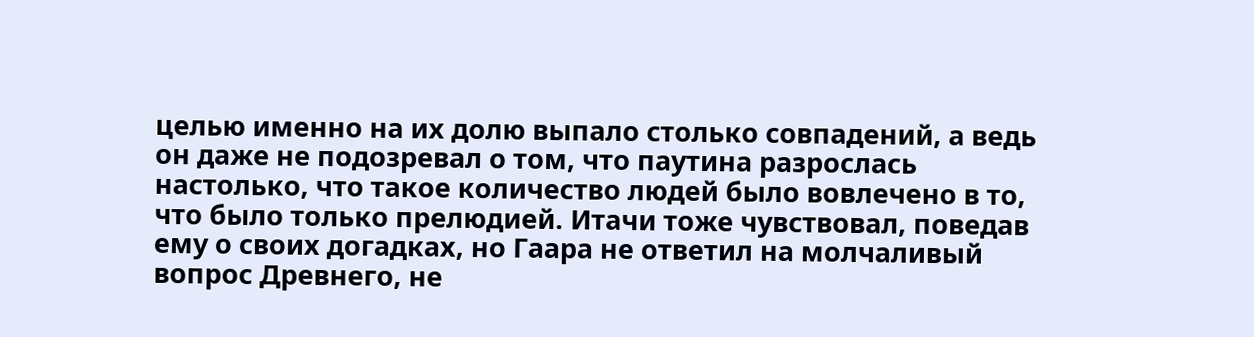целью именно на их долю выпало столько совпадений, а ведь он даже не подозревал о том, что паутина разрослась настолько, что такое количество людей было вовлечено в то, что было только прелюдией. Итачи тоже чувствовал, поведав ему о своих догадках, но Гаара не ответил на молчаливый вопрос Древнего, не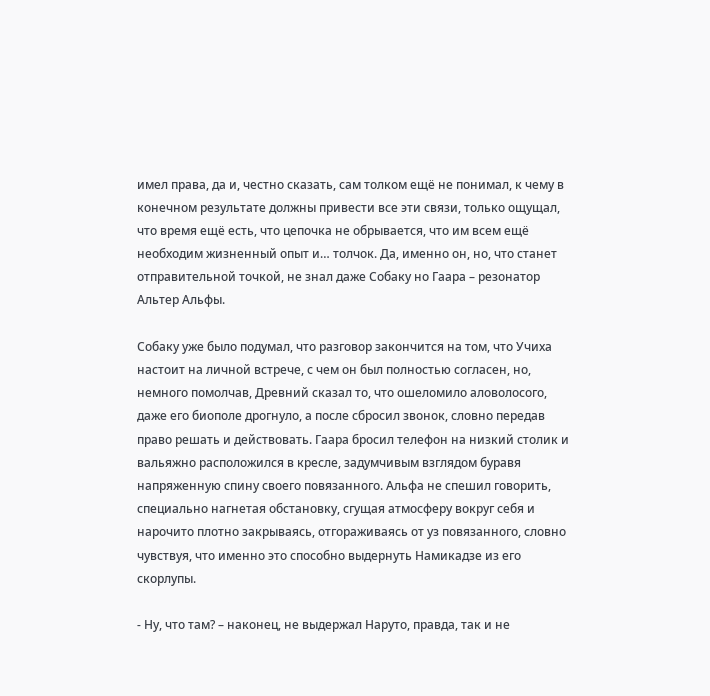имел права, да и, честно сказать, сам толком ещё не понимал, к чему в конечном результате должны привести все эти связи, только ощущал, что время ещё есть, что цепочка не обрывается, что им всем ещё необходим жизненный опыт и… толчок. Да, именно он, но, что станет отправительной точкой, не знал даже Собаку но Гаара – резонатор Альтер Альфы.

Собаку уже было подумал, что разговор закончится на том, что Учиха настоит на личной встрече, с чем он был полностью согласен, но, немного помолчав, Древний сказал то, что ошеломило аловолосого, даже его биополе дрогнуло, а после сбросил звонок, словно передав право решать и действовать. Гаара бросил телефон на низкий столик и вальяжно расположился в кресле, задумчивым взглядом буравя напряженную спину своего повязанного. Альфа не спешил говорить, специально нагнетая обстановку, сгущая атмосферу вокруг себя и нарочито плотно закрываясь, отгораживаясь от уз повязанного, словно чувствуя, что именно это способно выдернуть Намикадзе из его скорлупы.

- Ну, что там? – наконец, не выдержал Наруто, правда, так и не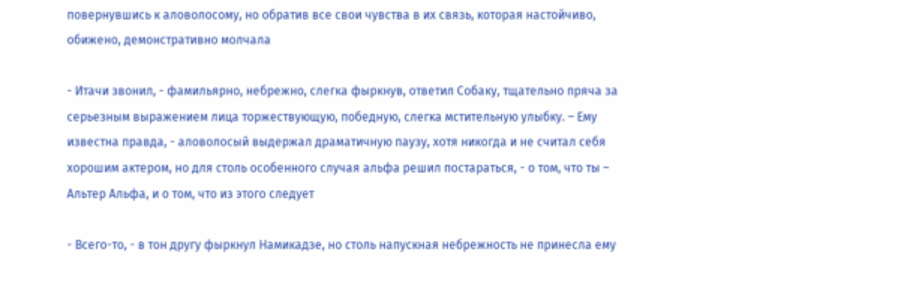повернувшись к аловолосому, но обратив все свои чувства в их связь, которая настойчиво, обижено, демонстративно молчала

- Итачи звонил, - фамильярно, небрежно, слегка фыркнув, ответил Собаку, тщательно пряча за серьезным выражением лица торжествующую, победную, слегка мстительную улыбку. – Ему известна правда, - аловолосый выдержал драматичную паузу, хотя никогда и не считал себя хорошим актером, но для столь особенного случая альфа решил постараться, - о том, что ты – Альтер Альфа, и о том, что из этого следует

- Всего-то, - в тон другу фыркнул Намикадзе, но столь напускная небрежность не принесла ему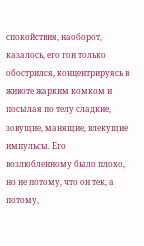спокойствия, наоборот, казалось, его гон только обострился, концентрируясь в животе жарким комком и посылая по телу сладкие, зовущие, манящие, влекущие импульсы. Его возлюбленному было плохо, но не потому, что он тек, а потому,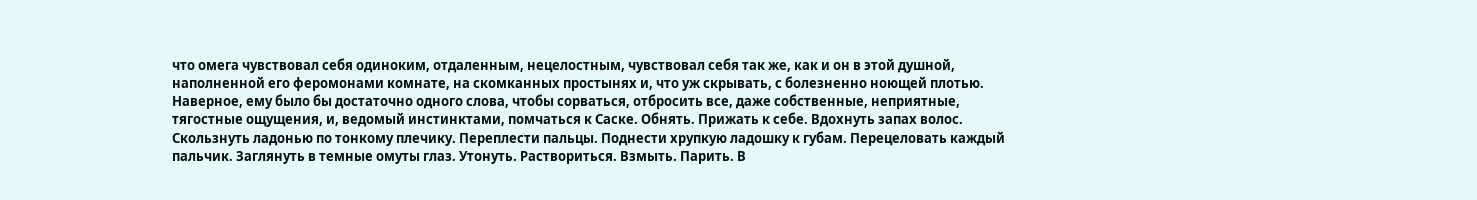что омега чувствовал себя одиноким, отдаленным, нецелостным, чувствовал себя так же, как и он в этой душной, наполненной его феромонами комнате, на скомканных простынях и, что уж скрывать, с болезненно ноющей плотью. Наверное, ему было бы достаточно одного слова, чтобы сорваться, отбросить все, даже собственные, неприятные, тягостные ощущения, и, ведомый инстинктами, помчаться к Саске. Обнять. Прижать к себе. Вдохнуть запах волос. Скользнуть ладонью по тонкому плечику. Переплести пальцы. Поднести хрупкую ладошку к губам. Перецеловать каждый пальчик. Заглянуть в темные омуты глаз. Утонуть. Раствориться. Взмыть. Парить. В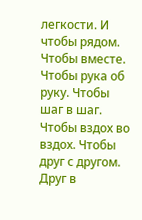легкости. И чтобы рядом. Чтобы вместе. Чтобы рука об руку. Чтобы шаг в шаг. Чтобы вздох во вздох. Чтобы друг с другом. Друг в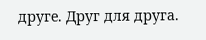друге. Друг для друга.